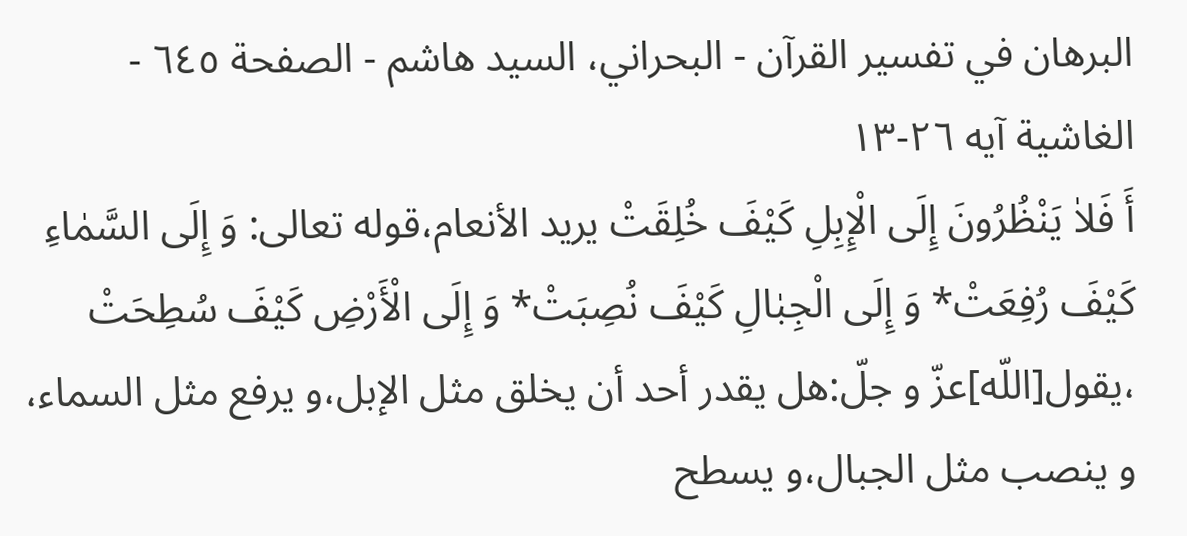البرهان في تفسير القرآن - البحراني، السيد هاشم - الصفحة ٦٤٥ - الغاشية آيه ٢٦-١٣
أَ فَلاٰ يَنْظُرُونَ إِلَى الْإِبِلِ كَيْفَ خُلِقَتْ يريد الأنعام،قوله تعالى: وَ إِلَى السَّمٰاءِ كَيْفَ رُفِعَتْ* وَ إِلَى الْجِبٰالِ كَيْفَ نُصِبَتْ* وَ إِلَى الْأَرْضِ كَيْفَ سُطِحَتْ ،يقول[اللّه]عزّ و جلّ:هل يقدر أحد أن يخلق مثل الإبل،و يرفع مثل السماء، و ينصب مثل الجبال،و يسطح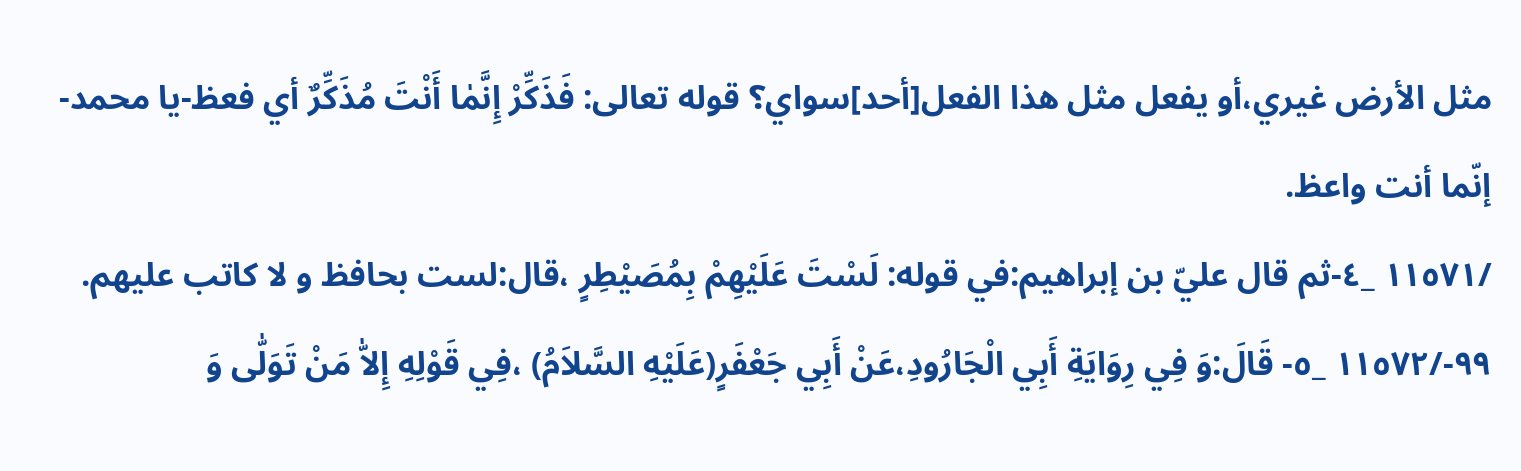مثل الأرض غيري،أو يفعل مثل هذا الفعل[أحد]سواي؟ قوله تعالى: فَذَكِّرْ إِنَّمٰا أَنْتَ مُذَكِّرٌ أي فعظ-يا محمد-إنّما أنت واعظ.
/١١٥٧١ _٤-ثم قال عليّ بن إبراهيم:في قوله: لَسْتَ عَلَيْهِمْ بِمُصَيْطِرٍ ،قال:لست بحافظ و لا كاتب عليهم.
٩٩-/١١٥٧٢ _٥- قَالَ:وَ فِي رِوَايَةِ أَبِي الْجَارُودِ،عَنْ أَبِي جَعْفَرٍ(عَلَيْهِ السَّلاَمُ) ،فِي قَوْلِهِ إِلاّٰ مَنْ تَوَلّٰى وَ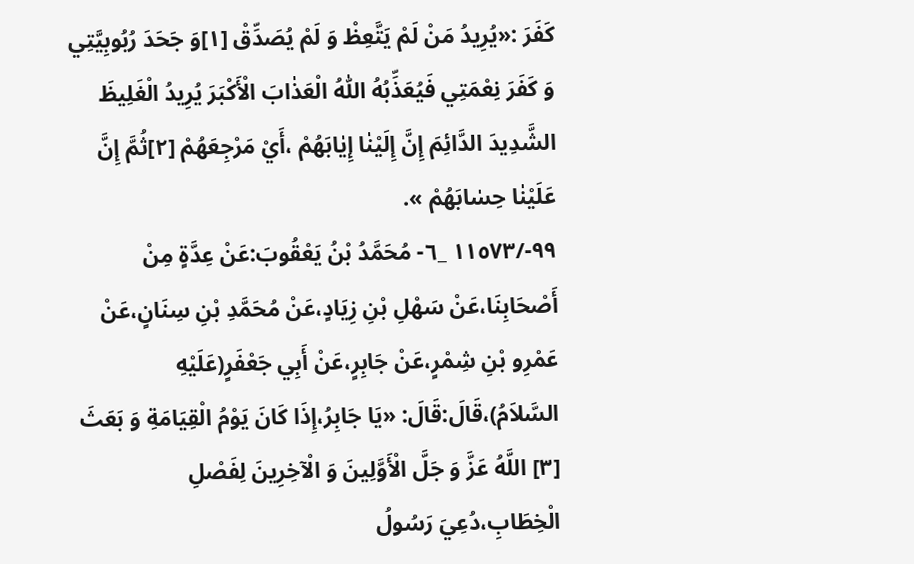كَفَرَ :«يُرِيدُ مَنْ لَمْ يَتَّعِظْ وَ لَمْ يُصَدِّقْ [١]وَ جَحَدَ رُبُوبِيَّتِي وَ كَفَرَ نِعْمَتِي فَيُعَذِّبُهُ اللّٰهُ الْعَذٰابَ الْأَكْبَرَ يُرِيدُ الْغَلِيظَ الشَّدِيدَ الدَّائِمَ إِنَّ إِلَيْنٰا إِيٰابَهُمْ ،أَيْ مَرْجِعَهُمْ [٢]ثُمَّ إِنَّ عَلَيْنٰا حِسٰابَهُمْ ».
٩٩-/١١٥٧٣ _٦- مُحَمَّدُ بْنُ يَعْقُوبَ:عَنْ عِدَّةٍ مِنْ أَصْحَابِنَا،عَنْ سَهْلِ بْنِ زِيَادٍ،عَنْ مُحَمَّدِ بْنِ سِنَانٍ،عَنْ عَمْرِو بْنِ شِمْرٍ،عَنْ جَابِرٍ،عَنْ أَبِي جَعْفَرٍ(عَلَيْهِ السَّلاَمُ)،قَالَ:قَالَ: «يَا جَابِرُ،إِذَا كَانَ يَوْمُ الْقِيَامَةِ وَ بَعَثَ [٣] اللَّهُ عَزَّ وَ جَلَّ الْأَوَّلِينَ وَ الْآخِرِينَ لِفَصْلِ الْخِطَابِ،دُعِيَ رَسُولُ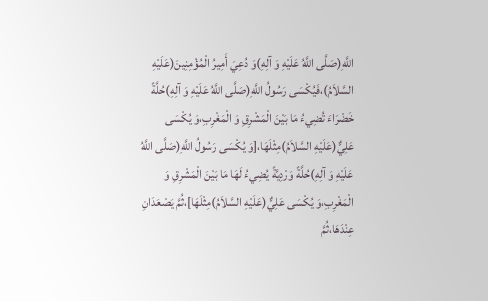اللَّهِ(صَلَّى اللَّهُ عَلَيْهِ وَ آلِهِ)وَ دُعِيَ أَمِيرُ الْمُؤْمِنِينَ(عَلَيْهِ السَّلاَمُ)،فَيُكْسَى رَسُولُ اللَّهِ(صَلَّى اللَّهُ عَلَيْهِ وَ آلِهِ)حُلَّةً خَضْرَاءَ تُضِيءُ مَا بَيْنَ الْمَشْرِقِ وَ الْمَغْرِبِ،وَ يُكْسَى عَلِيٌّ(عَلَيْهِ السَّلاَمُ)مِثْلَهَا،[وَ يُكْسَى رَسُولُ اللَّهِ(صَلَّى اللَّهُ عَلَيْهِ وَ آلِهِ)حُلَّةً وَرْدِيَّةً يُضِيءُ لَهَا مَا بَيْنَ الْمَشْرِقِ وَ الْمَغْرِبِ،وَ يُكْسَى عَلِيٌّ(عَلَيْهِ السَّلاَمُ)مِثْلَهَا]،ثُمَّ يَصْعَدَانِ عِنْدَهَا،ثُمَّ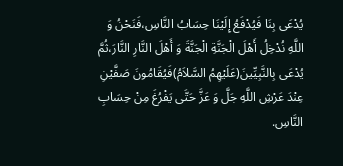يُدْعَى بِنَا فَيُدْفَعُ إِلَيْنَا حِسَابُ النَّاسِ،فَنَحْنُ وَ اللَّهِ نُدْخِلُ أَهْلَ الْجَنَّةِ الْجَنَّةَ وَ أَهْلَ النَّارِ النَّارَ،ثُمَّ يُدْعَى بِالنَّبِيِّينَ(عَلَيْهِمُ السَّلاَمُ)فَيُقَامُونَ صَفَّيْنِ عِنْدَ عَرْشِ اللَّهِ جَلَّ وَ عَزَّ حَتَّى يَفْرُغَ مِنْ حِسَابِ النَّاسِ.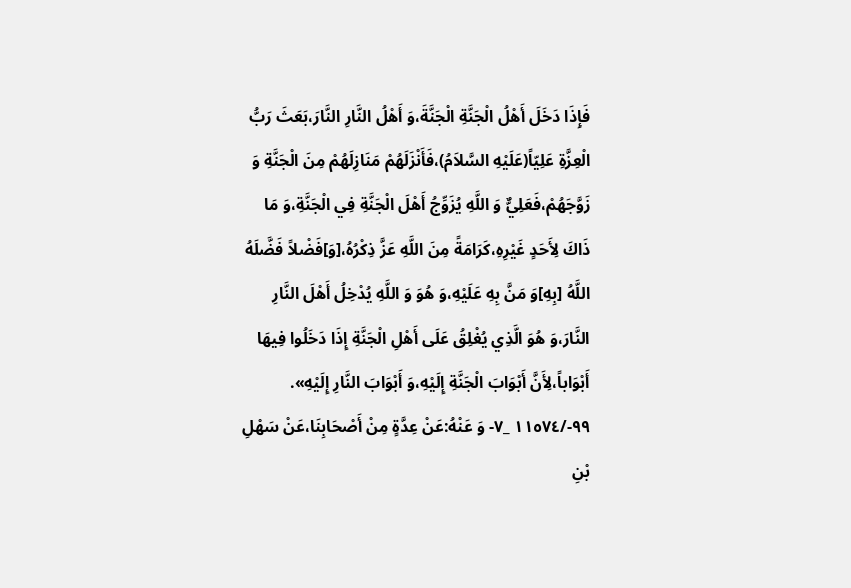فَإِذَا دَخَلَ أَهْلُ الْجَنَّةِ الْجَنَّةَ،وَ أَهْلُ النَّارِ النَّارَ،بَعَثَ رَبُّ الْعِزَّةِ عَلِيّاً(عَلَيْهِ السَّلاَمُ)،فَأَنْزَلَهُمْ مَنَازِلَهُمْ مِنَ الْجَنَّةِ وَ زَوَّجَهُمْ،فَعَلِيٌّ وَ اللَّهِ يُزَوِّجُ أَهْلَ الْجَنَّةِ فِي الْجَنَّةِ،وَ مَا ذَاكَ لِأَحَدٍ غَيْرِهِ،كَرَامَةً مِنَ اللَّهِ عَزَّ ذِكْرُهُ،[وَ]فَضْلاً فَضَّلَهُ اللَّهُ [بِهِ]وَ مَنَّ بِهِ عَلَيْهِ،وَ هُوَ وَ اللَّهِ يُدْخِلُ أَهْلَ النَّارِ النَّارَ،وَ هُوَ الَّذِي يُغْلِقُ عَلَى أَهْلِ الْجَنَّةِ إِذَا دَخَلُوا فِيهَا أَبْوَاباً،لِأَنَّ أَبْوَابَ الْجَنَّةِ إِلَيْهِ،وَ أَبْوَابَ النَّارِ إِلَيْهِ».
٩٩-/١١٥٧٤ _٧- وَ عَنْهُ:عَنْ عِدَّةٍ مِنْ أَصْحَابِنَا،عَنْ سَهْلِ بْنِ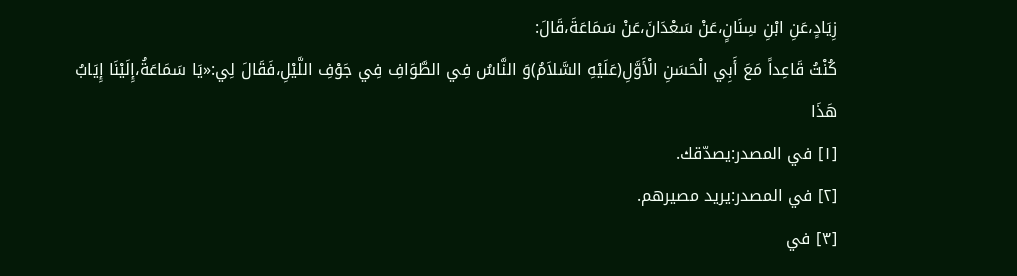زِيَادٍ،عَنِ ابْنِ سِنَانٍ،عَنْ سَعْدَانَ،عَنْ سَمَاعَةَ،قَالَ:
كُنْتُ قَاعِداً مَعَ أَبِي الْحَسَنِ الْأَوَّلِ(عَلَيْهِ السَّلاَمُ)وَ النَّاسُ فِي الطَّوَافِ فِي جَوْفِ اللَّيْلِ،فَقَالَ لِي:«يَا سَمَاعَةُ،إِلَيْنَا إِيَابُ هَذَا
[١] في المصدر:يصدّقك.
[٢] في المصدر:يريد مصيرهم.
[٣] في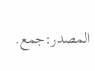المصدر:جمع.